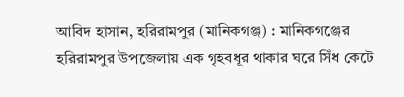আবিদ হাসান, হরিরামপুর (মানিকগঞ্জ) : মানিকগঞ্জের হরিরামপুর উপজেলায় এক গৃহবধূর থাকার ঘরে সিঁধ কেটে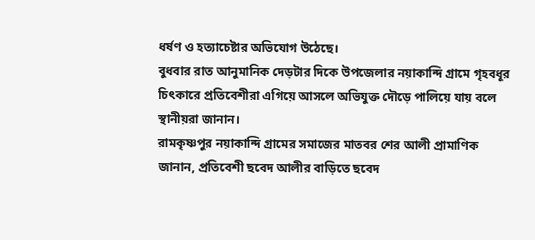ধর্ষণ ও হত্যাচেষ্টার অভিযোগ উঠেছে।
বুধবার রাত আনুমানিক দেড়টার দিকে উপজেলার নয়াকান্দি গ্রামে গৃহবধূর চিৎকারে প্রতিবেশীরা এগিয়ে আসলে অভিযুক্ত দৌড়ে পালিয়ে যায় বলে স্থানীয়রা জানান।
রামকৃষ্ণপুর নয়াকান্দি গ্রামের সমাজের মাতবর শের আলী প্রামাণিক জানান, প্রতিবেশী ছবেদ আলীর বাড়িতে ছবেদ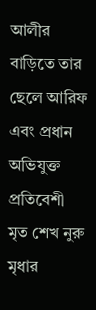আলীর বাড়িতে তার ছেলে আরিফ এবং প্রধান অভিযুক্ত প্রতিবেশী মৃত শেখ নুরু মৃধার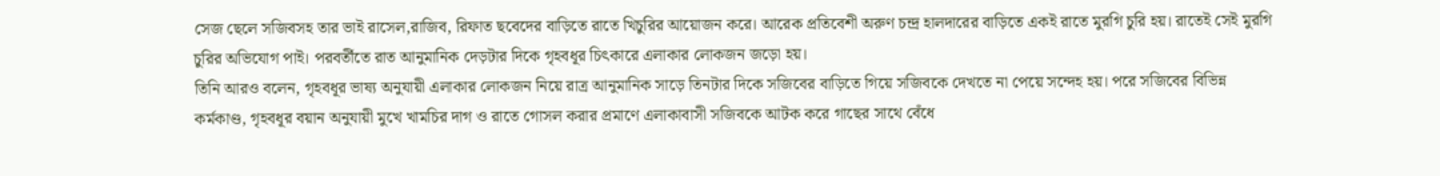সেজ ছেলে সজিবসহ তার ভাই রাসেল,রাজিব, রিফাত ছবেদের বাড়িতে রাতে খিচুরির আয়োজন করে। আরেক প্রতিবেশী অরুণ চন্দ্র হালদারের বাড়িতে একই রাতে মুরগি চুরি হয়। রাতেই সেই মুরগি চুরির অভিযোগ পাই। পরবর্তীতে রাত আনুমানিক দেড়টার দিকে গৃহবধূর চিৎকারে এলাকার লোকজন জড়ো হয়।
তিনি আরও বলেন, গৃহবধূর ভাষ্য অনুযায়ী এলাকার লোকজন নিয়ে রাত্র আনুমানিক সাড়ে তিনটার দিকে সজিবের বাড়িতে গিয়ে সজিবকে দেখতে না পেয়ে সন্দেহ হয়। পরে সজিবের বিভিন্ন কর্মকাণ্ড, গৃহবধূর বয়ান অনুযায়ী মুখে খামচির দাগ ও রাতে গোসল করার প্রমাণে এলাকাবাসী সজিবকে আটক করে গাছের সাথে বেঁধে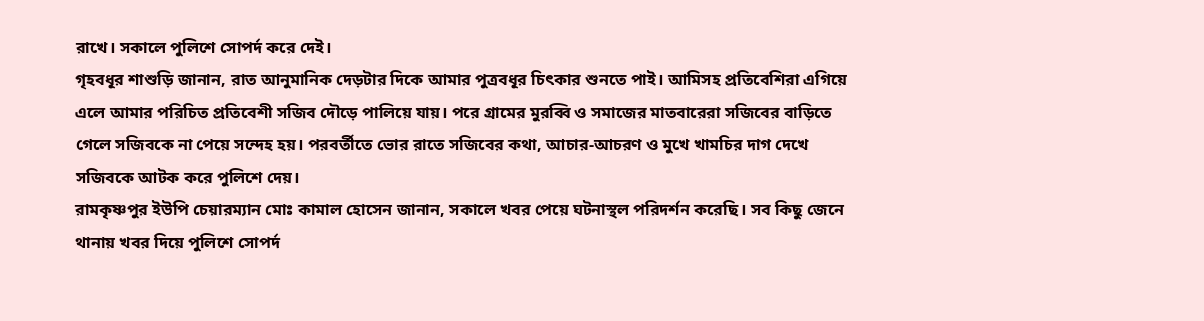রাখে। সকালে পুলিশে সোপর্দ করে দেই।
গৃহবধূর শাশুড়ি জানান, রাত আনুমানিক দেড়টার দিকে আমার পুত্রবধূর চিৎকার শুনতে পাই। আমিসহ প্রতিবেশিরা এগিয়ে এলে আমার পরিচিত প্রতিবেশী সজিব দৌড়ে পালিয়ে যায়। পরে গ্রামের মুরব্বি ও সমাজের মাতবারেরা সজিবের বাড়িতে গেলে সজিবকে না পেয়ে সন্দেহ হয়। পরবর্তীতে ভোর রাতে সজিবের কথা, আচার-আচরণ ও মুখে খামচির দাগ দেখে সজিবকে আটক করে পুলিশে দেয়।
রামকৃষ্ণপুর ইউপি চেয়ারম্যান মোঃ কামাল হোসেন জানান, সকালে খবর পেয়ে ঘটনাস্থল পরিদর্শন করেছি। সব কিছু জেনে থানায় খবর দিয়ে পুলিশে সোপর্দ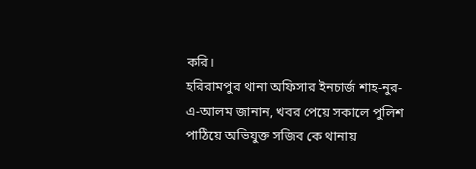করি।
হরিরামপুর থানা অফিসার ইনচার্জ শাহ-নুর-এ-আলম জানান, খবর পেয়ে সকালে পুলিশ পাঠিয়ে অভিযুক্ত সজিব কে থানায়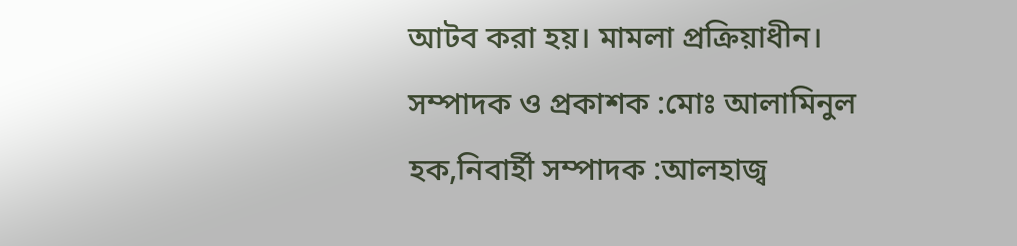আটব করা হয়। মামলা প্রক্রিয়াধীন।
সম্পাদক ও প্রকাশক :মোঃ আলামিনুল হক,নিবার্হী সম্পাদক :আলহাজ্ব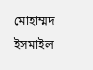মোহাম্মদ ইসমাইল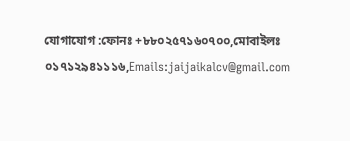যোগাযোগ :ফোনঃ +৮৮০২৫৭১৬০৭০০,মোবাইলঃ ০১৭১২৯৪১১১৬,Emails:jaijaikalcv@gmail.com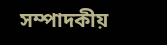সম্পাদকীয়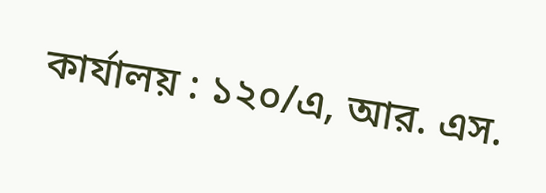কার্যালয় : ১২০/এ, আর. এস.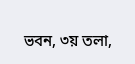ভবন, ৩য় তলা,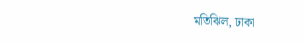মতিঝিল, ঢাকা